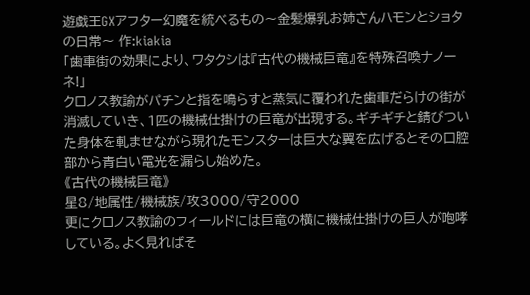遊戯王GXアフター幻魔を統べるもの〜金髪爆乳お姉さんハモンとショタの日常〜 作:kiakia
「歯車街の効果により、ワタクシは『古代の機械巨竜』を特殊召喚ナノーネ!」
クロノス教諭がパチンと指を鳴らすと蒸気に覆われた歯車だらけの街が消滅していき、1匹の機械仕掛けの巨竜が出現する。ギチギチと錆びついた身体を軋ませながら現れたモンスターは巨大な翼を広げるとその口腔部から青白い電光を漏らし始めた。
《古代の機械巨竜》
星8/地属性/機械族/攻3000/守2000
更にクロノス教諭のフィールドには巨竜の横に機械仕掛けの巨人が咆哮している。よく見ればそ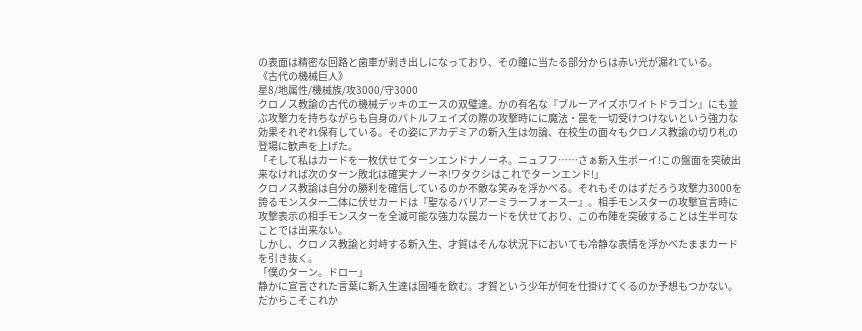の表面は精密な回路と歯車が剥き出しになっており、その瞳に当たる部分からは赤い光が漏れている。
《古代の機械巨人》
星8/地属性/機械族/攻3000/守3000
クロノス教諭の古代の機械デッキのエースの双璧達。かの有名な『ブルーアイズホワイトドラゴン』にも並ぶ攻撃力を持ちながらも自身のバトルフェイズの際の攻撃時にに魔法・罠を一切受けつけないという強力な効果それぞれ保有している。その姿にアカデミアの新入生は勿論、在校生の面々もクロノス教諭の切り札の登場に歓声を上げた。
「そして私はカードを一枚伏せてターンエンドナノーネ。ニュフフ……さぁ新入生ボーイ!この盤面を突破出来なければ次のターン敗北は確実ナノーネ!ワタクシはこれでターンエンド!」
クロノス教諭は自分の勝利を確信しているのか不敵な笑みを浮かべる。それもそのはずだろう攻撃力3000を誇るモンスター二体に伏せカードは『聖なるバリアーミラーフォースー』。相手モンスターの攻撃宣言時に攻撃表示の相手モンスターを全滅可能な強力な罠カードを伏せており、この布陣を突破することは生半可なことでは出来ない。
しかし、クロノス教諭と対峙する新入生、才賀はそんな状況下においても冷静な表情を浮かべたままカードを引き抜く。
「僕のターン。ドロー」
静かに宣言された言葉に新入生達は固唾を飲む。才賀という少年が何を仕掛けてくるのか予想もつかない。だからこそこれか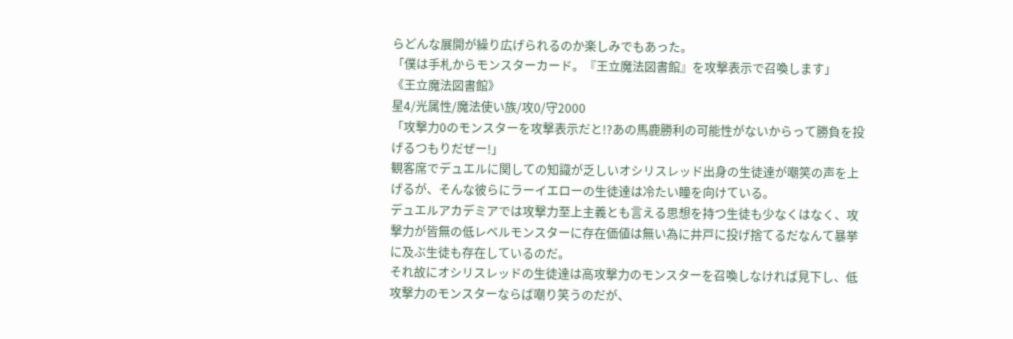らどんな展開が繰り広げられるのか楽しみでもあった。
「僕は手札からモンスターカード。『王立魔法図書館』を攻撃表示で召喚します」
《王立魔法図書館》
星4/光属性/魔法使い族/攻0/守2000
「攻撃力0のモンスターを攻撃表示だと!?あの馬鹿勝利の可能性がないからって勝負を投げるつもりだぜー!」
観客席でデュエルに関しての知識が乏しいオシリスレッド出身の生徒達が嘲笑の声を上げるが、そんな彼らにラーイエローの生徒達は冷たい瞳を向けている。
デュエルアカデミアでは攻撃力至上主義とも言える思想を持つ生徒も少なくはなく、攻撃力が皆無の低レベルモンスターに存在価値は無い為に井戸に投げ捨てるだなんて暴挙に及ぶ生徒も存在しているのだ。
それ故にオシリスレッドの生徒達は高攻撃力のモンスターを召喚しなければ見下し、低攻撃力のモンスターならば嘲り笑うのだが、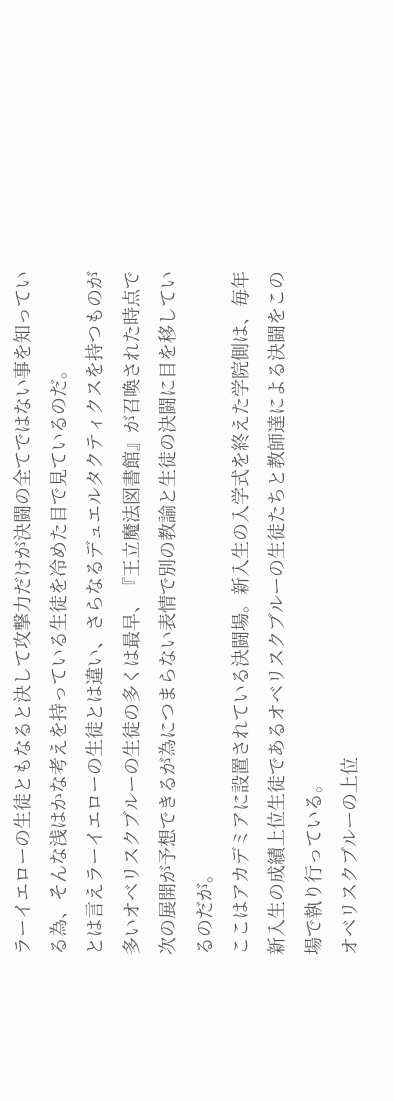ラーイエローの生徒ともなると決して攻撃力だけが決闘の全てではない事を知っている為、そんな浅はかな考えを持っている生徒を冷めた目で見ているのだ。
とは言えラーイエローの生徒とは違い、さらなるデュエルタクティクスを持つものが多いオベリスクブルーの生徒の多くは最早、『王立魔法図書館』が召喚された時点で次の展開が予想できるが為につまらない表情で別の教諭と生徒の決闘に目を移しているのだが。
ここはアカデミアに設置されている決闘場。新入生の入学式を終えた学院側は、毎年新入生の成績上位生徒であるオベリスクブルーの生徒たちと教師達による決闘をこの場で執り行っている。
オベリスクブルーの上位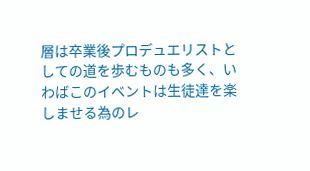層は卒業後プロデュエリストとしての道を歩むものも多く、いわばこのイベントは生徒達を楽しませる為のレ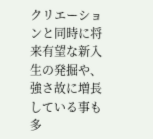クリエーションと同時に将来有望な新入生の発掘や、強さ故に増長している事も多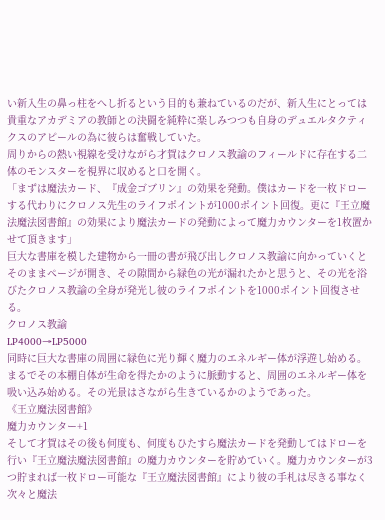い新入生の鼻っ柱をへし折るという目的も兼ねているのだが、新入生にとっては貴重なアカデミアの教師との決闘を純粋に楽しみつつも自身のデュエルタクティクスのアピールの為に彼らは奮戦していた。
周りからの熱い視線を受けながら才賀はクロノス教諭のフィールドに存在する二体のモンスターを視界に収めると口を開く。
「まずは魔法カード、『成金ゴブリン』の効果を発動。僕はカードを一枚ドローする代わりにクロノス先生のライフポイントが1000ポイント回復。更に『王立魔法魔法図書館』の効果により魔法カードの発動によって魔力カウンターを1枚置かせて頂きます」
巨大な書庫を模した建物から一冊の書が飛び出しクロノス教諭に向かっていくとそのままページが開き、その隙間から緑色の光が漏れたかと思うと、その光を浴びたクロノス教諭の全身が発光し彼のライフポイントを1000ポイント回復させる。
クロノス教諭
LP4000→LP5000
同時に巨大な書庫の周囲に緑色に光り輝く魔力のエネルギー体が浮遊し始める。まるでその本棚自体が生命を得たかのように脈動すると、周囲のエネルギー体を吸い込み始める。その光景はさながら生きているかのようであった。
《王立魔法図書館》
魔力カウンター+1
そして才賀はその後も何度も、何度もひたすら魔法カードを発動してはドローを行い『王立魔法魔法図書館』の魔力カウンターを貯めていく。魔力カウンターが3つ貯まれば一枚ドロー可能な『王立魔法図書館』により彼の手札は尽きる事なく次々と魔法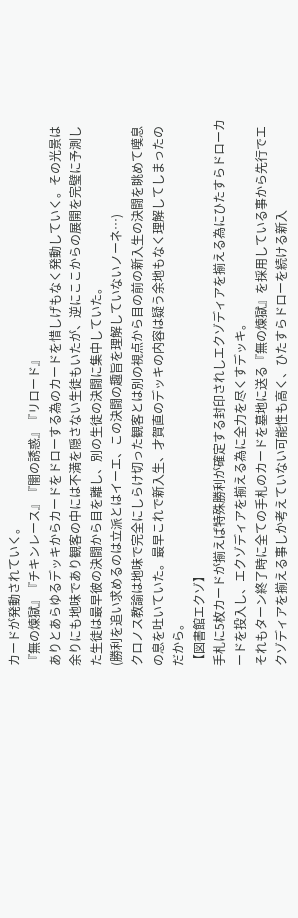カードが発動されていく。
『無の煉獄』『チキンレース』『闇の誘惑』『リロード』
ありとあらゆるデッキからカードをドローする為のカードを惜しげもなく発動していく。その光景は余りにも地味であり観客の中には不満を隠さない生徒もいたが、逆にここからの展開を完璧に予測した生徒は最早彼の決闘から目を離し、別の生徒の決闘に集中していた。
(勝利を追い求めるのは立派とはイーエ、この決闘の趣旨を理解していないノーネ…)
クロノス教諭は地味で完全にしらけ切った観客とは別の視点から目の前の新入生の決闘を眺めて嘆息の息を吐いていた。最早これで新入生、才賀直のデッキの内容は疑う余地もなく理解してしまったのだから。
【図書館エクゾ】
手札に5枚カードが揃えば特殊勝利が確定する封印されしエクゾディアを揃える為にひたすらドローカードを投入し、エクゾディアを揃える為に全力を尽くすデッキ。
それもターン終了時に全ての手札のカードを墓地に送る『無の煉獄』を採用している事から先行でエクゾディアを揃える事しか考えていない可能性も高く、ひたすらドローを続ける新入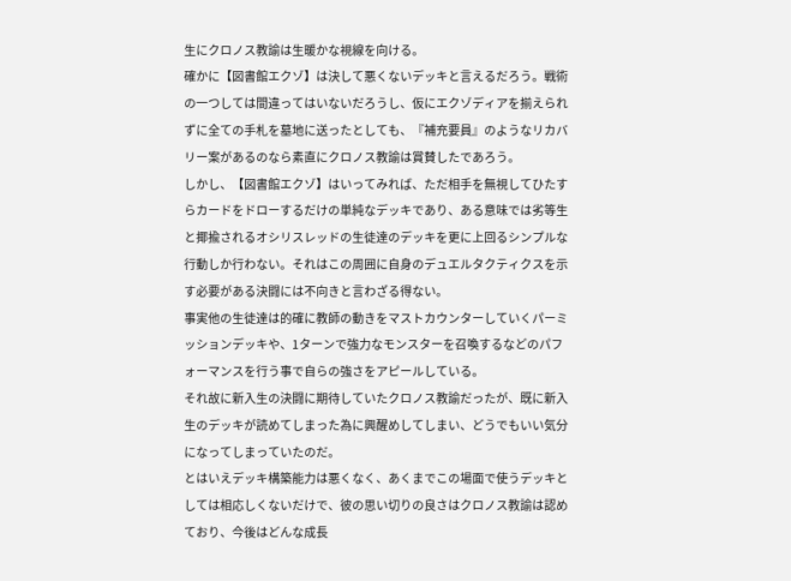生にクロノス教諭は生暖かな視線を向ける。
確かに【図書館エクゾ】は決して悪くないデッキと言えるだろう。戦術の一つしては間違ってはいないだろうし、仮にエクゾディアを揃えられずに全ての手札を墓地に送ったとしても、『補充要員』のようなリカバリー案があるのなら素直にクロノス教諭は賞賛したであろう。
しかし、【図書館エクゾ】はいってみれば、ただ相手を無視してひたすらカードをドローするだけの単純なデッキであり、ある意味では劣等生と揶揄されるオシリスレッドの生徒達のデッキを更に上回るシンプルな行動しか行わない。それはこの周囲に自身のデュエルタクティクスを示す必要がある決闘には不向きと言わざる得ない。
事実他の生徒達は的確に教師の動きをマストカウンターしていくパーミッションデッキや、1ターンで強力なモンスターを召喚するなどのパフォーマンスを行う事で自らの強さをアピールしている。
それ故に新入生の決闘に期待していたクロノス教諭だったが、既に新入生のデッキが読めてしまった為に興醒めしてしまい、どうでもいい気分になってしまっていたのだ。
とはいえデッキ構築能力は悪くなく、あくまでこの場面で使うデッキとしては相応しくないだけで、彼の思い切りの良さはクロノス教諭は認めており、今後はどんな成長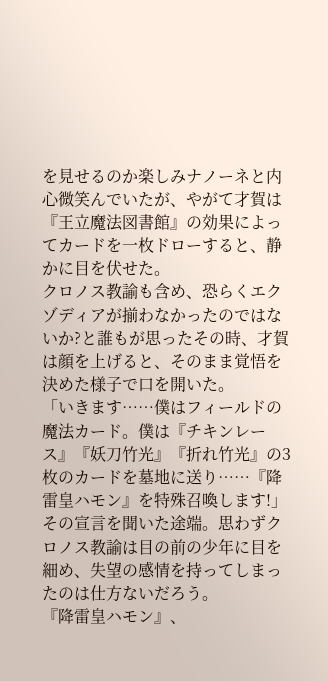を見せるのか楽しみナノーネと内心微笑んでいたが、やがて才賀は『王立魔法図書館』の効果によってカードを一枚ドローすると、静かに目を伏せた。
クロノス教諭も含め、恐らくエクゾディアが揃わなかったのではないか?と誰もが思ったその時、才賀は顔を上げると、そのまま覚悟を決めた様子で口を開いた。
「いきます……僕はフィールドの魔法カード。僕は『チキンレース』『妖刀竹光』『折れ竹光』の3枚のカードを墓地に送り……『降雷皇ハモン』を特殊召喚します!」
その宣言を聞いた途端。思わずクロノス教諭は目の前の少年に目を細め、失望の感情を持ってしまったのは仕方ないだろう。
『降雷皇ハモン』、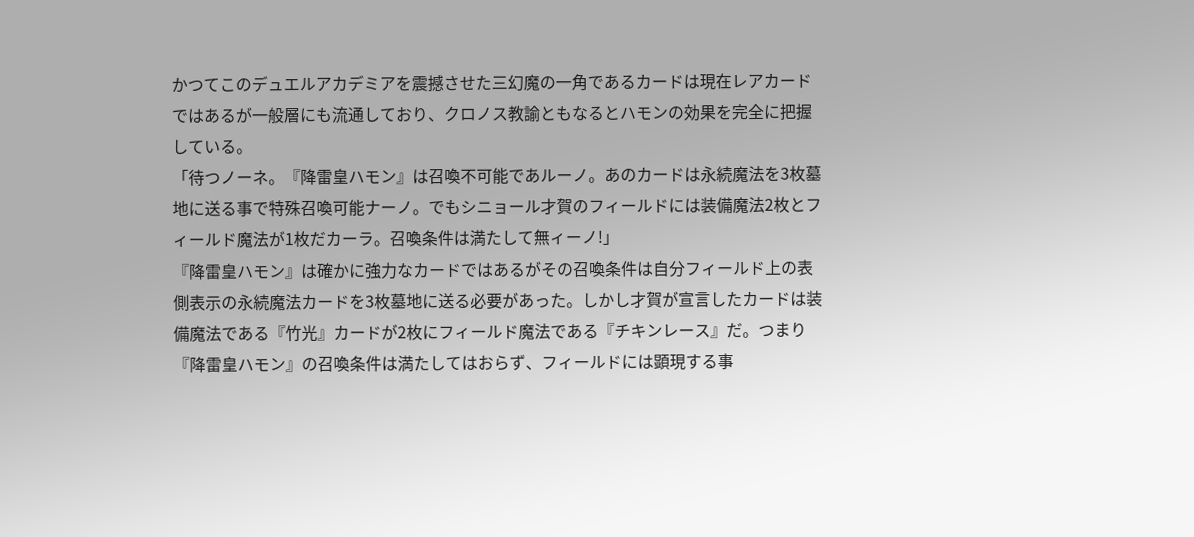かつてこのデュエルアカデミアを震撼させた三幻魔の一角であるカードは現在レアカードではあるが一般層にも流通しており、クロノス教諭ともなるとハモンの効果を完全に把握している。
「待つノーネ。『降雷皇ハモン』は召喚不可能であルーノ。あのカードは永続魔法を3枚墓地に送る事で特殊召喚可能ナーノ。でもシニョール才賀のフィールドには装備魔法2枚とフィールド魔法が1枚だカーラ。召喚条件は満たして無ィーノ!」
『降雷皇ハモン』は確かに強力なカードではあるがその召喚条件は自分フィールド上の表側表示の永続魔法カードを3枚墓地に送る必要があった。しかし才賀が宣言したカードは装備魔法である『竹光』カードが2枚にフィールド魔法である『チキンレース』だ。つまり『降雷皇ハモン』の召喚条件は満たしてはおらず、フィールドには顕現する事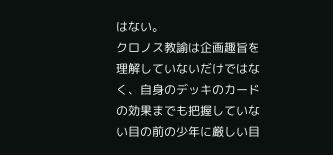はない。
クロノス教諭は企画趣旨を理解していないだけではなく、自身のデッキのカードの効果までも把握していない目の前の少年に厳しい目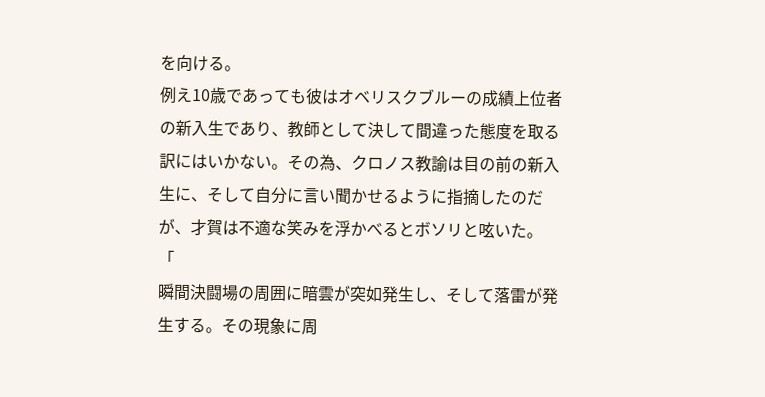を向ける。
例え10歳であっても彼はオベリスクブルーの成績上位者の新入生であり、教師として決して間違った態度を取る訳にはいかない。その為、クロノス教諭は目の前の新入生に、そして自分に言い聞かせるように指摘したのだが、才賀は不適な笑みを浮かべるとボソリと呟いた。
「
瞬間決闘場の周囲に暗雲が突如発生し、そして落雷が発生する。その現象に周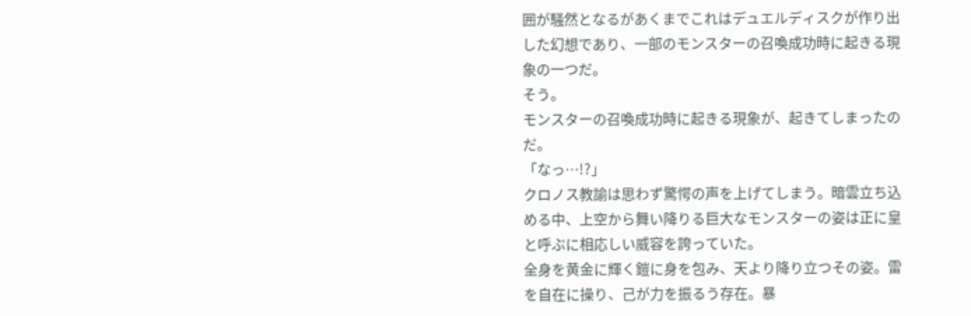囲が騒然となるがあくまでこれはデュエルディスクが作り出した幻想であり、一部のモンスターの召喚成功時に起きる現象の一つだ。
そう。
モンスターの召喚成功時に起きる現象が、起きてしまったのだ。
「なっ…!?」
クロノス教諭は思わず驚愕の声を上げてしまう。暗雲立ち込める中、上空から舞い降りる巨大なモンスターの姿は正に皇と呼ぶに相応しい威容を誇っていた。
全身を黄金に輝く鎧に身を包み、天より降り立つその姿。雷を自在に操り、己が力を振るう存在。暴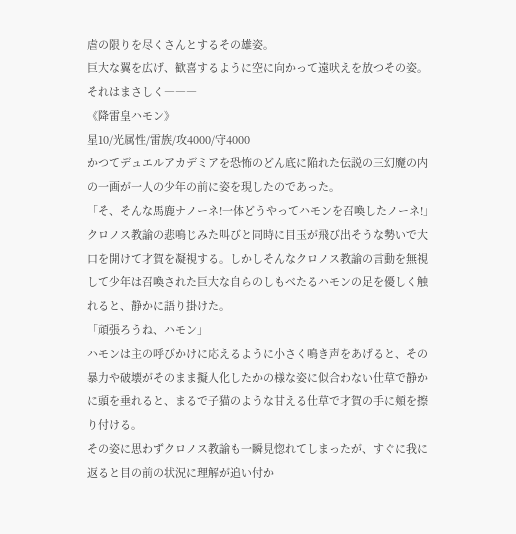虐の限りを尽くさんとするその雄姿。
巨大な翼を広げ、歓喜するように空に向かって遠吠えを放つその姿。それはまさしく―――
《降雷皇ハモン》
星10/光属性/雷族/攻4000/守4000
かつてデュエルアカデミアを恐怖のどん底に陥れた伝説の三幻魔の内の一画が一人の少年の前に姿を現したのであった。
「そ、そんな馬鹿ナノーネ!一体どうやってハモンを召喚したノーネ!」
クロノス教諭の悲鳴じみた叫びと同時に目玉が飛び出そうな勢いで大口を開けて才賀を凝視する。しかしそんなクロノス教諭の言動を無視して少年は召喚された巨大な自らのしもべたるハモンの足を優しく触れると、静かに語り掛けた。
「頑張ろうね、ハモン」
ハモンは主の呼びかけに応えるように小さく鳴き声をあげると、その暴力や破壊がそのまま擬人化したかの様な姿に似合わない仕草で静かに頭を垂れると、まるで子猫のような甘える仕草で才賀の手に頬を擦り付ける。
その姿に思わずクロノス教諭も一瞬見惚れてしまったが、すぐに我に返ると目の前の状況に理解が追い付か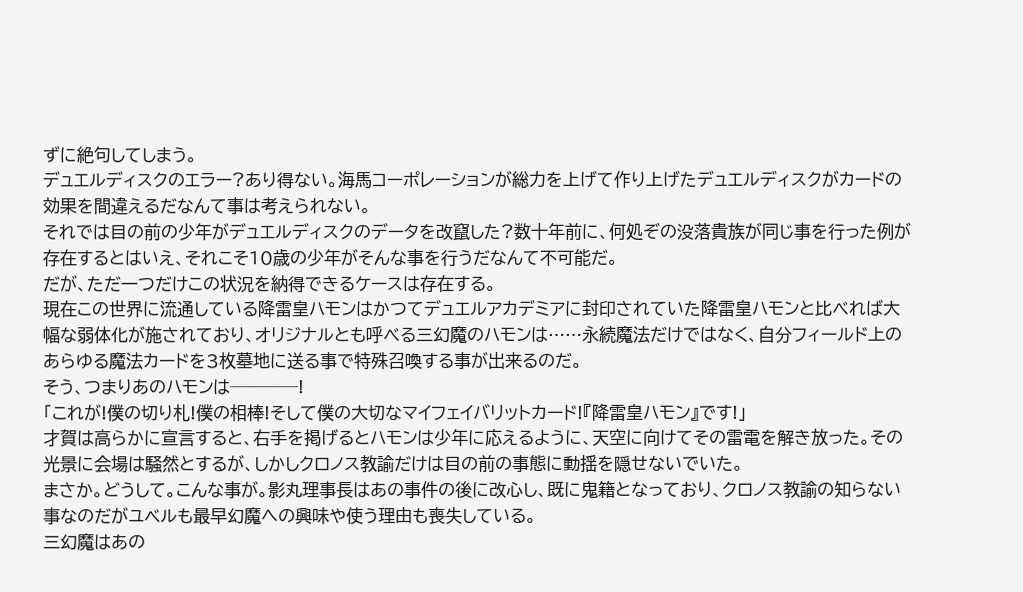ずに絶句してしまう。
デュエルディスクのエラー?あり得ない。海馬コーポレーションが総力を上げて作り上げたデュエルディスクがカードの効果を間違えるだなんて事は考えられない。
それでは目の前の少年がデュエルディスクのデータを改竄した?数十年前に、何処ぞの没落貴族が同じ事を行った例が存在するとはいえ、それこそ10歳の少年がそんな事を行うだなんて不可能だ。
だが、ただ一つだけこの状況を納得できるケースは存在する。
現在この世界に流通している降雷皇ハモンはかつてデュエルアカデミアに封印されていた降雷皇ハモンと比べれば大幅な弱体化が施されており、オリジナルとも呼べる三幻魔のハモンは……永続魔法だけではなく、自分フィールド上のあらゆる魔法カードを3枚墓地に送る事で特殊召喚する事が出来るのだ。
そう、つまりあのハモンは────!
「これが!僕の切り札!僕の相棒!そして僕の大切なマイフェイバリットカード!『降雷皇ハモン』です!」
才賀は高らかに宣言すると、右手を掲げるとハモンは少年に応えるように、天空に向けてその雷電を解き放った。その光景に会場は騒然とするが、しかしクロノス教諭だけは目の前の事態に動揺を隠せないでいた。
まさか。どうして。こんな事が。影丸理事長はあの事件の後に改心し、既に鬼籍となっており、クロノス教諭の知らない事なのだがユベルも最早幻魔への興味や使う理由も喪失している。
三幻魔はあの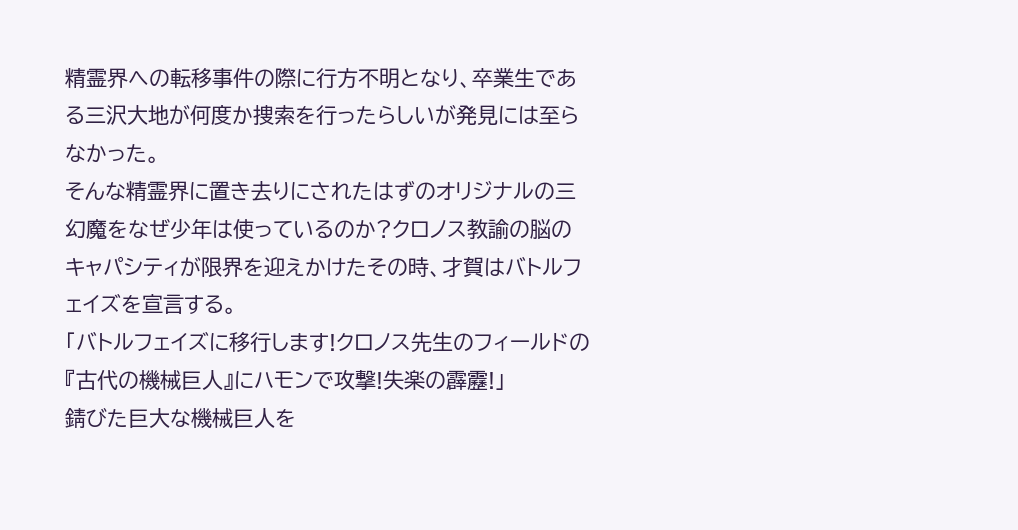精霊界への転移事件の際に行方不明となり、卒業生である三沢大地が何度か捜索を行ったらしいが発見には至らなかった。
そんな精霊界に置き去りにされたはずのオリジナルの三幻魔をなぜ少年は使っているのか?クロノス教諭の脳のキャパシティが限界を迎えかけたその時、才賀はバトルフェイズを宣言する。
「バトルフェイズに移行します!クロノス先生のフィールドの『古代の機械巨人』にハモンで攻撃!失楽の霹靂!」
錆びた巨大な機械巨人を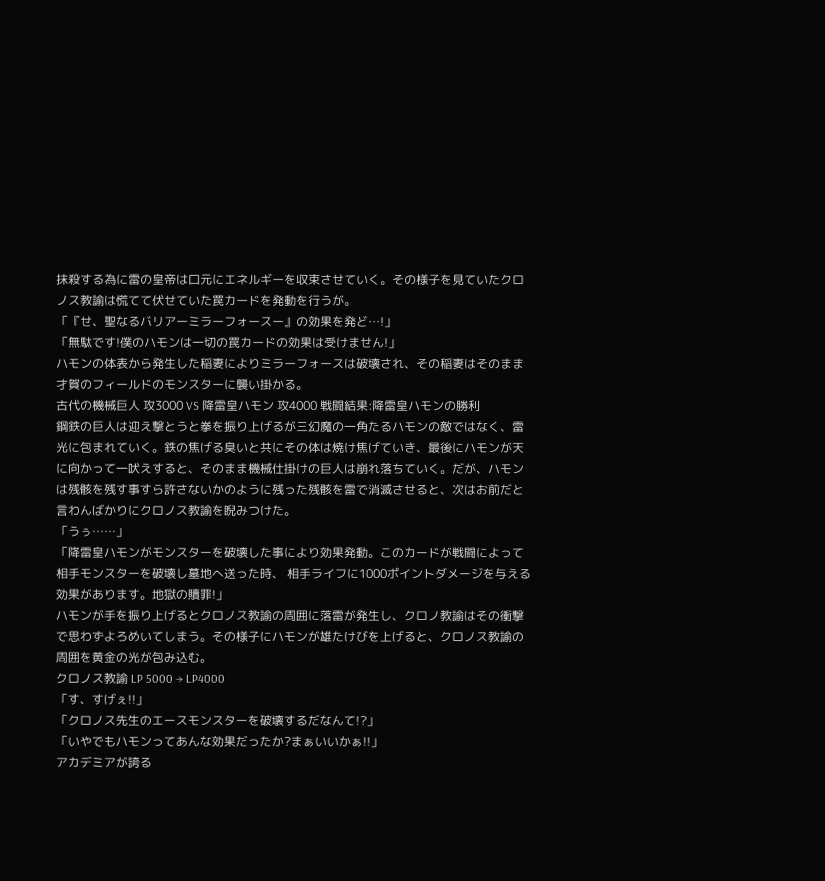抹殺する為に雷の皇帝は口元にエネルギーを収束させていく。その様子を見ていたクロノス教諭は慌てて伏せていた罠カードを発動を行うが。
「『せ、聖なるバリアーミラーフォースー』の効果を発ど…!」
「無駄です!僕のハモンは一切の罠カードの効果は受けません!」
ハモンの体表から発生した稲妻によりミラーフォースは破壊され、その稲妻はそのまま才賀のフィールドのモンスターに襲い掛かる。
古代の機械巨人 攻3000 VS 降雷皇ハモン 攻4000 戦闘結果:降雷皇ハモンの勝利
鋼鉄の巨人は迎え撃とうと拳を振り上げるが三幻魔の一角たるハモンの敵ではなく、雷光に包まれていく。鉄の焦げる臭いと共にその体は焼け焦げていき、最後にハモンが天に向かって一吠えすると、そのまま機械仕掛けの巨人は崩れ落ちていく。だが、ハモンは残骸を残す事すら許さないかのように残った残骸を雷で消滅させると、次はお前だと言わんばかりにクロノス教諭を睨みつけた。
「うぅ……」
「降雷皇ハモンがモンスターを破壊した事により効果発動。このカードが戦闘によって相手モンスターを破壊し墓地へ送った時、 相手ライフに1000ポイントダメージを与える効果があります。地獄の贖罪!」
ハモンが手を振り上げるとクロノス教諭の周囲に落雷が発生し、クロノ教諭はその衝撃で思わずよろめいてしまう。その様子にハモンが雄たけびを上げると、クロノス教諭の周囲を黄金の光が包み込む。
クロノス教諭 LP 5000 → LP4000
「す、すげぇ!!」
「クロノス先生のエースモンスターを破壊するだなんて!?」
「いやでもハモンってあんな効果だったか?まぁいいかぁ!!」
アカデミアが誇る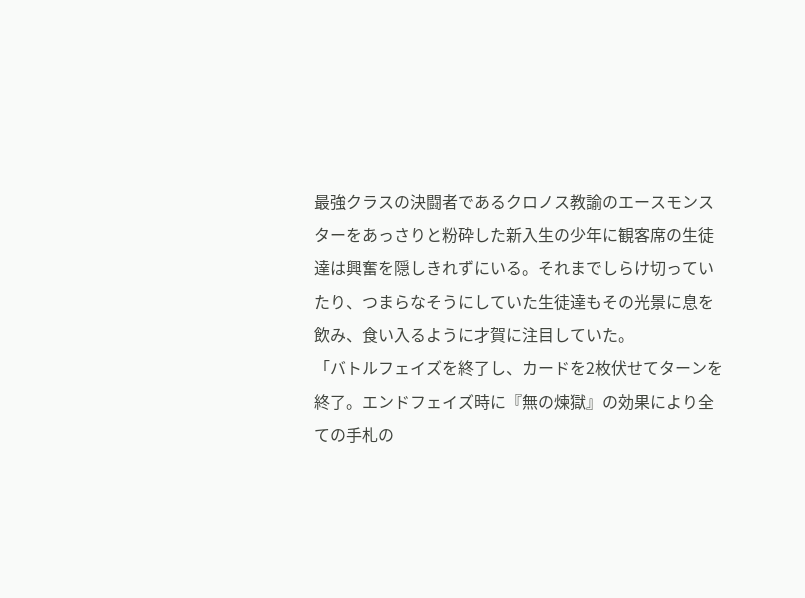最強クラスの決闘者であるクロノス教諭のエースモンスターをあっさりと粉砕した新入生の少年に観客席の生徒達は興奮を隠しきれずにいる。それまでしらけ切っていたり、つまらなそうにしていた生徒達もその光景に息を飲み、食い入るように才賀に注目していた。
「バトルフェイズを終了し、カードを2枚伏せてターンを終了。エンドフェイズ時に『無の煉獄』の効果により全ての手札の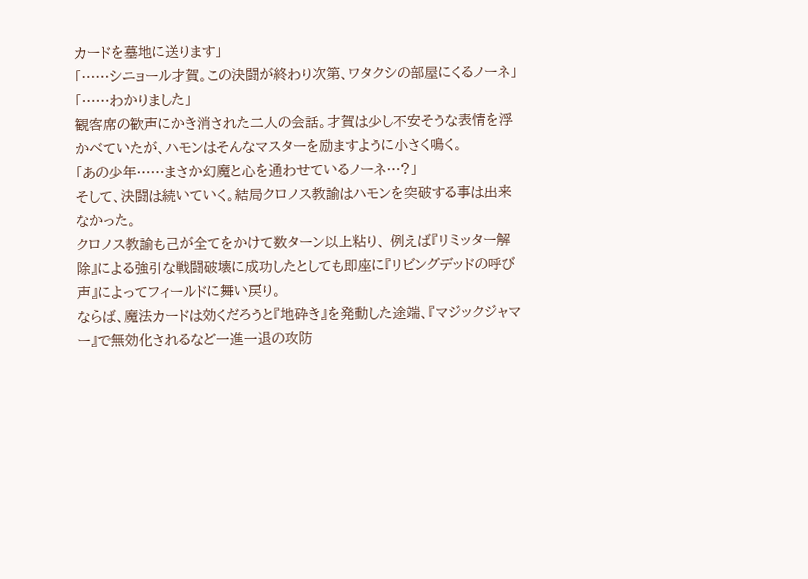カードを墓地に送ります」
「……シニョール才賀。この決闘が終わり次第、ワタクシの部屋にくるノーネ」
「……わかりました」
観客席の歓声にかき消された二人の会話。才賀は少し不安そうな表情を浮かべていたが、ハモンはそんなマスターを励ますように小さく鳴く。
「あの少年……まさか幻魔と心を通わせているノーネ…?」
そして、決闘は続いていく。結局クロノス教諭はハモンを突破する事は出来なかった。
クロノス教諭も己が全てをかけて数ターン以上粘り、 例えば『リミッター解除』による強引な戦闘破壊に成功したとしても即座に『リビングデッドの呼び声』によってフィールドに舞い戻り。
ならば、魔法カードは効くだろうと『地砕き』を発動した途端、『マジックジャマー』で無効化されるなど一進一退の攻防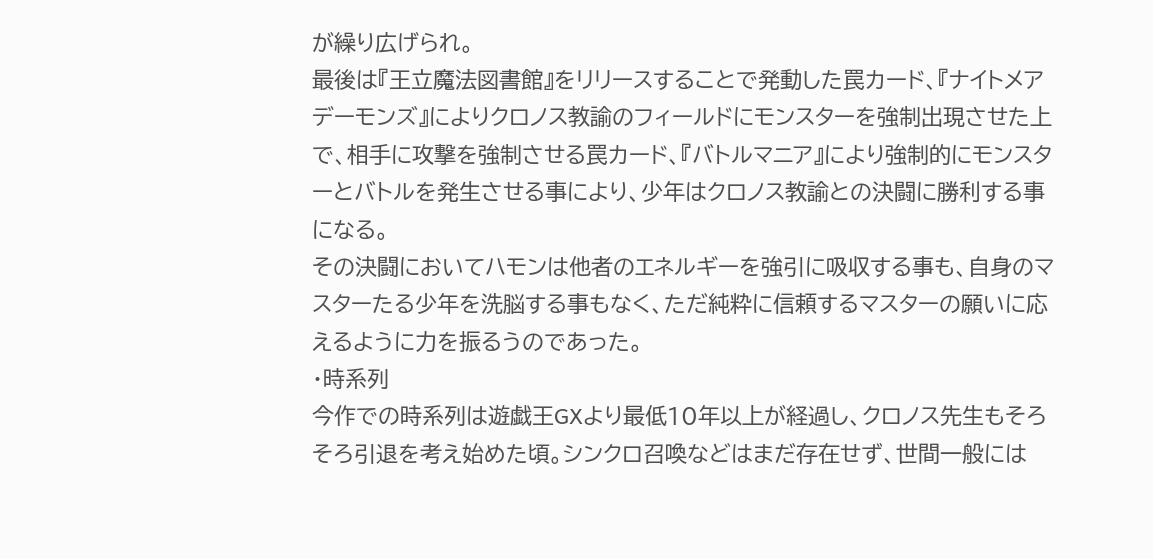が繰り広げられ。
最後は『王立魔法図書館』をリリースすることで発動した罠カード、『ナイトメアデーモンズ』によりクロノス教諭のフィールドにモンスターを強制出現させた上で、相手に攻撃を強制させる罠カード、『バトルマニア』により強制的にモンスターとバトルを発生させる事により、少年はクロノス教諭との決闘に勝利する事になる。
その決闘においてハモンは他者のエネルギーを強引に吸収する事も、自身のマスターたる少年を洗脳する事もなく、ただ純粋に信頼するマスターの願いに応えるように力を振るうのであった。
・時系列
今作での時系列は遊戯王GXより最低10年以上が経過し、クロノス先生もそろそろ引退を考え始めた頃。シンクロ召喚などはまだ存在せず、世間一般には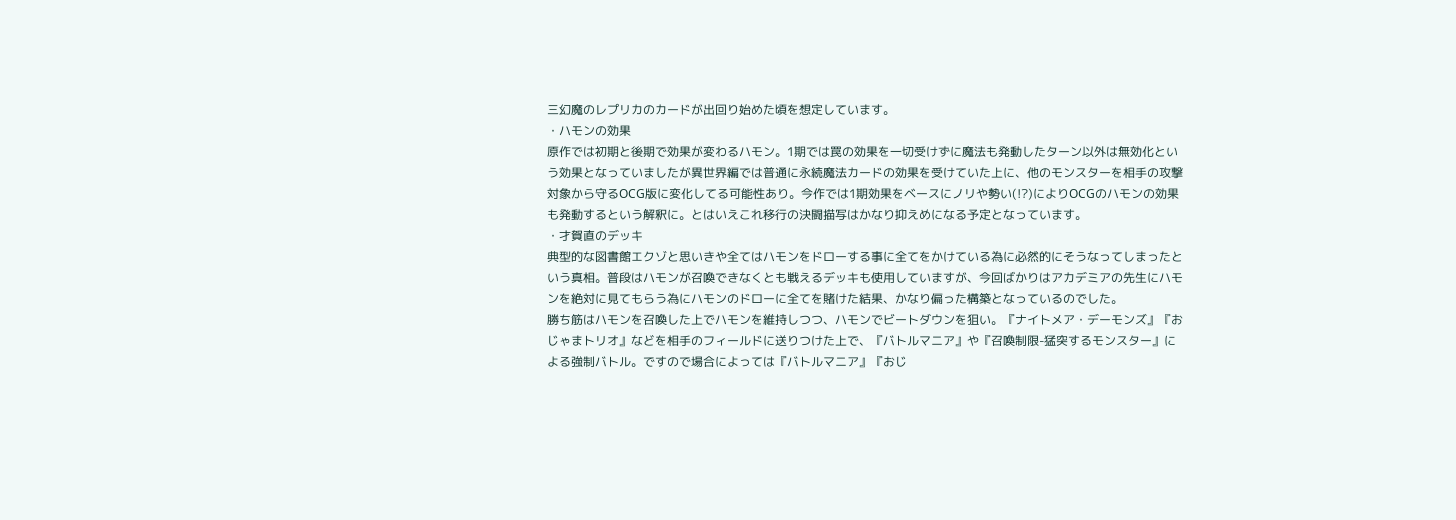三幻魔のレプリカのカードが出回り始めた頃を想定しています。
・ハモンの効果
原作では初期と後期で効果が変わるハモン。1期では罠の効果を一切受けずに魔法も発動したターン以外は無効化という効果となっていましたが異世界編では普通に永続魔法カードの効果を受けていた上に、他のモンスターを相手の攻撃対象から守るOCG版に変化してる可能性あり。今作では1期効果をベースにノリや勢い(!?)によりOCGのハモンの効果も発動するという解釈に。とはいえこれ移行の決闘描写はかなり抑えめになる予定となっています。
・才賀直のデッキ
典型的な図書館エクゾと思いきや全てはハモンをドローする事に全てをかけている為に必然的にそうなってしまったという真相。普段はハモンが召喚できなくとも戦えるデッキも使用していますが、今回ばかりはアカデミアの先生にハモンを絶対に見てもらう為にハモンのドローに全てを賭けた結果、かなり偏った構築となっているのでした。
勝ち筋はハモンを召喚した上でハモンを維持しつつ、ハモンでビートダウンを狙い。『ナイトメア・デーモンズ』『おじゃまトリオ』などを相手のフィールドに送りつけた上で、『バトルマニア』や『召喚制限-猛突するモンスター』による強制バトル。ですので場合によっては『バトルマニア』『おじ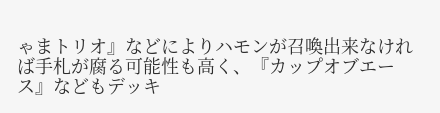ゃまトリオ』などによりハモンが召喚出来なければ手札が腐る可能性も高く、『カップオブエース』などもデッキ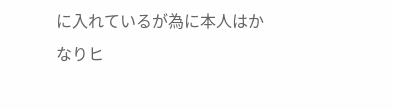に入れているが為に本人はかなりヒ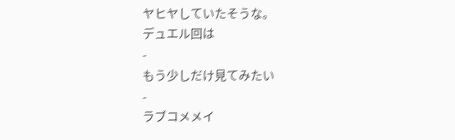ヤヒヤしていたそうな。
デュエル回は
-
もう少しだけ見てみたい
-
ラブコメメイ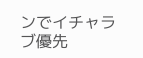ンでイチャラブ優先